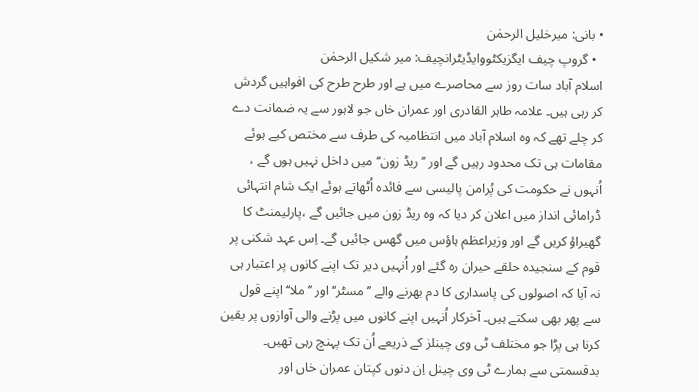• بانی: میرخلیل الرحمٰن
  • گروپ چیف ایگزیکٹووایڈیٹرانچیف: میر شکیل الرحمٰن
اسلام آباد سات روز سے محاصرے میں ہے اور طرح طرح کی افواہیں گردش کر رہی ہیں۔ علامہ طاہر القادری اور عمران خاں جو لاہور سے یہ ضمانت دے کر چلے تھے کہ وہ اسلام آباد میں انتظامیہ کی طرف سے مختص کیے ہوئے مقامات ہی تک محدود رہیں گے اور ’’ریڈ زون‘‘ میں داخل نہیں ہوں گے ، اُنہوں نے حکومت کی پُرامن پالیسی سے فائدہ اُٹھاتے ہوئے ایک شام انتہائی ڈرامائی انداز میں اعلان کر دیا کہ وہ ریڈ زون میں جائیں گے ،پارلیمنٹ کا گھیراؤ کریں گے اور وزیراعظم ہاؤس میں گھس جائیں گے۔ اِس عہد شکنی پر قوم کے سنجیدہ حلقے حیران رہ گئے اور اُنہیں دیر تک اپنے کانوں پر اعتبار ہی نہ آیا کہ اصولوں کی پاسداری کا دم بھرنے والے ’’مسٹر‘‘ اور ’’ملا‘‘ اپنے قول سے پھر بھی سکتے ہیں۔ آخرکار اُنہیں اپنے کانوں میں پڑنے والی آوازوں پر یقین کرنا ہی پڑا جو مختلف ٹی وی چینلز کے ذریعے اُن تک پہنچ رہی تھیں۔ بدقسمتی سے ہمارے ٹی وی چینل اِن دنوں کپتان عمران خاں اور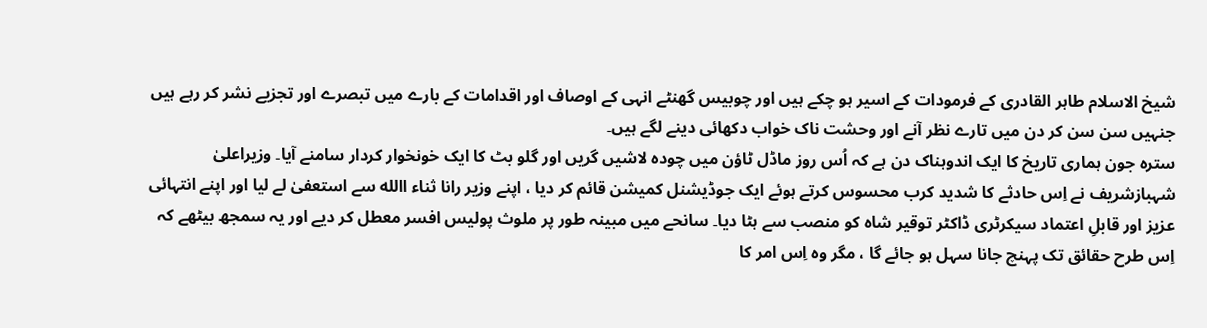شیخ الاسلام طاہر القادری کے فرمودات کے اسیر ہو چکے ہیں اور چوبیس گھنٹے انہی کے اوصاف اور اقدامات کے بارے میں تبصرے اور تجزیے نشر کر رہے ہیں جنہیں سن سن کر دن میں تارے نظر آنے اور وحشت ناک خواب دکھائی دینے لگے ہیں۔
سترہ جون ہماری تاریخ کا ایک اندوہناک دن ہے کہ اُس روز ماڈل ٹاؤن میں چودہ لاشیں گریں اور گلو بٹ کا ایک خونخوار کردار سامنے آیا۔ وزیراعلیٰ شہبازشریف نے اِس حادثے کا شدید کرب محسوس کرتے ہوئے ایک جوڈیشنل کمیشن قائم کر دیا ، اپنے وزیر رانا ثناء االله سے استعفیٰ لے لیا اور اپنے انتہائی عزیز اور قابلِ اعتماد سیکرٹری ڈاکٹر توقیر شاہ کو منصب سے ہٹا دیا۔ سانحے میں مبینہ طور پر ملوث پولیس افسر معطل کر دیے اور یہ سمجھ بیٹھے کہ اِس طرح حقائق تک پہنچ جانا سہل ہو جائے گا ، مگر وہ اِس امر کا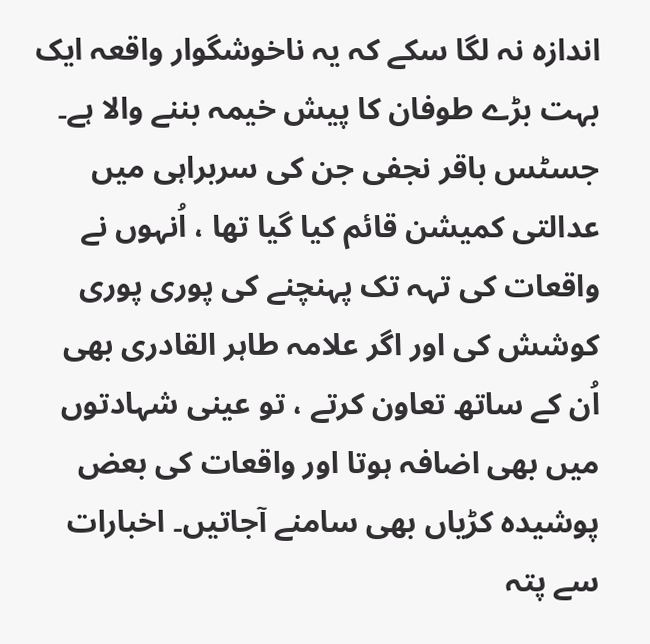اندازہ نہ لگا سکے کہ یہ ناخوشگوار واقعہ ایک بہت بڑے طوفان کا پیش خیمہ بننے والا ہے۔
جسٹس باقر نجفی جن کی سربراہی میں عدالتی کمیشن قائم کیا گیا تھا ، اُنہوں نے واقعات کی تہہ تک پہنچنے کی پوری پوری کوشش کی اور اگر علامہ طاہر القادری بھی اُن کے ساتھ تعاون کرتے ، تو عینی شہادتوں میں بھی اضافہ ہوتا اور واقعات کی بعض پوشیدہ کڑیاں بھی سامنے آجاتیں۔ اخبارات سے پتہ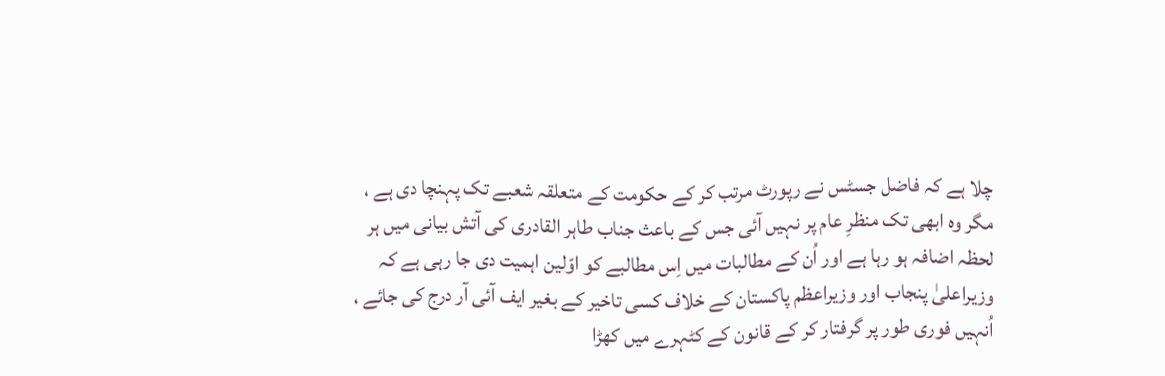چلا ہے کہ فاضل جسٹس نے رپورٹ مرتب کر کے حکومت کے متعلقہ شعبے تک پہنچا دی ہے ، مگر وہ ابھی تک منظرِ عام پر نہیں آئی جس کے باعث جناب طاہر القادری کی آتش بیانی میں ہر لحظہ اضافہ ہو رہا ہے اور اُن کے مطالبات میں اِس مطالبے کو اوّلین اہمیت دی جا رہی ہے کہ وزیراعلیٰ پنجاب اور وزیراعظم پاکستان کے خلاف کسی تاخیر کے بغیر ایف آئی آر درج کی جائے ، اُنہیں فوری طور پر گرفتار کر کے قانون کے کٹہرے میں کھڑا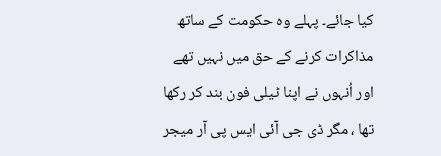کیا جائے۔ پہلے وہ حکومت کے ساتھ مذاکرات کرنے کے حق میں نہیں تھے اور اُنہوں نے اپنا ٹیلی فون بند کر رکھا تھا ، مگر ڈی جی آئی ایس پی آر میجر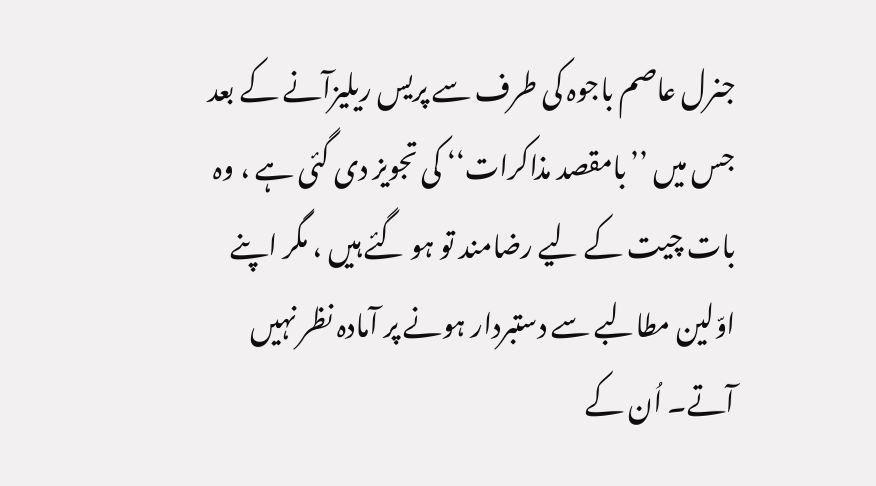جنرل عاصم باجوہ کی طرف سے پریس ریلیزآنے کے بعد جس میں ’’بامقصد مذاکرات‘‘ کی تجویز دی گئی ہے ، وہ بات چیت کے لیے رضامند تو ہو گئے ہیں ، مگر اپنے اوّلین مطالبے سے دستبردار ہونے پر آمادہ نظر نہیں آتے۔ اُن کے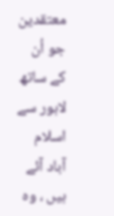معتقدین جو اُن کے ساتھ لاہور سے اسلام آباد آئے ہیں ، وہ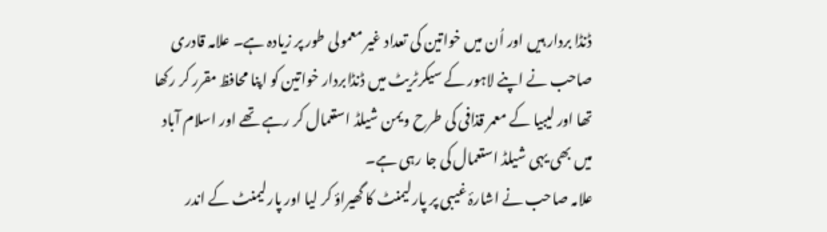ڈنڈا بردار ہیں اور اُن میں خواتین کی تعداد غیر معمولی طور پر زیادہ ہے۔ علامہ قادری صاحب نے اپنے لاہور کے سیکرٹریٹ میں ڈنڈابردار خواتین کو اپنا محافظ مقرر کر رکھا تھا اور لیبیا کے معمر قذافی کی طرح ویمن شیلڈ استعمال کر رہے تھے اور اسلام آباد میں بھی یہی شیلڈ استعمال کی جا رہی ہے۔
علامہ صاحب نے اشارۂ غیبی پر پارلیمنٹ کا گھیراؤ کر لیا اور پارلیمنٹ کے اندر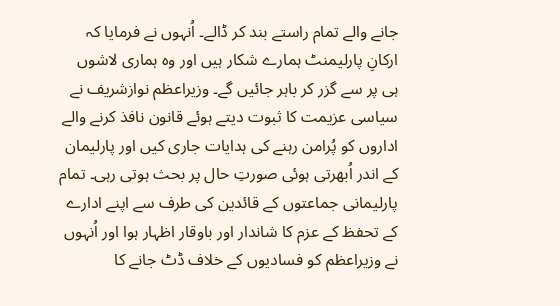جانے والے تمام راستے بند کر ڈالے۔ اُنہوں نے فرمایا کہ ارکانِ پارلیمنٹ ہمارے شکار ہیں اور وہ ہماری لاشوں ہی پر سے گزر کر باہر جائیں گے۔ وزیراعظم نوازشریف نے سیاسی عزیمت کا ثبوت دیتے ہوئے قانون نافذ کرنے والے اداروں کو پُرامن رہنے کی ہدایات جاری کیں اور پارلیمان کے اندر اُبھرتی ہوئی صورتِ حال پر بحث ہوتی رہی۔ تمام پارلیمانی جماعتوں کے قائدین کی طرف سے اپنے ادارے کے تحفظ کے عزم کا شاندار اور باوقار اظہار ہوا اور اُنہوں نے وزیراعظم کو فسادیوں کے خلاف ڈٹ جانے کا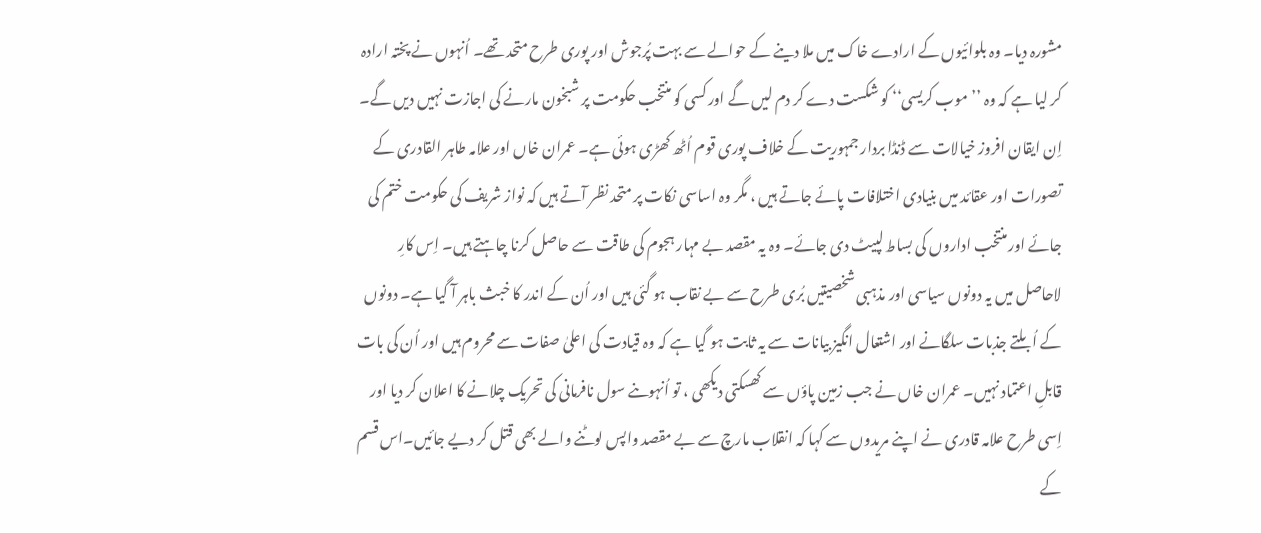مشورہ دیا۔ وہ بلوائیوں کے ارادے خاک میں ملا دینے کے حوالے سے بہت پُرجوش اور پوری طرح متحد تھے۔ اُنہوں نے پختہ ارادہ کر لیا ہے کہ وہ ’’موب کریسی‘‘ کو شکست دے کر دم لیں گے اور کسی کو منتخب حکومت پر شبخون مارنے کی اجازت نہیں دیں گے۔
اِن ایقان افروز خیالات سے ڈنڈا بردار جمہوریت کے خلاف پوری قوم اُٹھ کھڑی ہوئی ہے۔ عمران خاں اور علامہ طاہر القادری کے تصورات اور عقائد میں بنیادی اختلافات پائے جاتے ہیں ، مگر وہ اساسی نکات پر متحد نظر آتے ہیں کہ نواز شریف کی حکومت ختم کی جائے اور منتخب اداروں کی بساط لپیٹ دی جائے۔ وہ یہ مقصد بے مہار ہجوم کی طاقت سے حاصل کرنا چاہتے ہیں۔ اِس کارِ لاحاصل میں یہ دونوں سیاسی اور مذہبی شخصیتیں بُری طرح سے بے نقاب ہو گئی ہیں اور اُن کے اندر کا خبث باہر آ گیا ہے۔ دونوں کے اُبلتے جذبات سلگانے اور اشتعال انگیز بیانات سے یہ ثابت ہو گیا ہے کہ وہ قیادت کی اعلیٰ صفات سے محروم ہیں اور اُن کی بات قابلِ اعتماد نہیں۔ عمران خاں نے جب زمین پاؤں سے کھسکتی دیکھی ، تو اُنہوںنے سول نافرمانی کی تحریک چلانے کا اعلان کر دیا اور اِسی طرح علامہ قادری نے اپنے مریدوں سے کہا کہ انقلاب مارچ سے بے مقصد واپس لوٹنے والے بھی قتل کر دیے جائیں۔اس قسم کے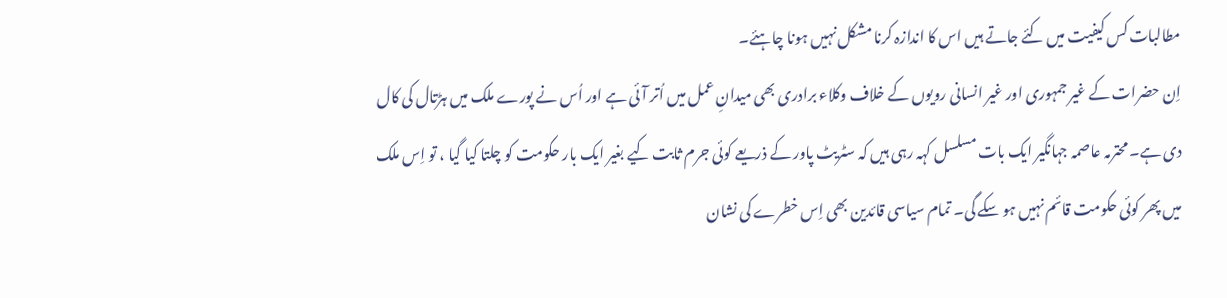مطالبات کس کیفیت میں کئے جاتے ہیں اس کا اندازہ کرنا مشکل نہیں ہونا چاہئے۔
اِن حضرات کے غیر جمہوری اور غیر انسانی رویوں کے خلاف وکلاء برادری بھی میدانِ عمل میں اُتر آئی ہے اور اُس نے پورے ملک میں ہڑتال کی کال دی ہے۔ محترمہ عاصمہ جہانگیر ایک بات مسلسل کہہ رہی ہیں کہ سٹریٹ پاور کے ذریعے کوئی جرم ثابت کیے بغیر ایک بار حکومت کو چلتا کیا گیا ، تو اِس ملک میں پھر کوئی حکومت قائم نہیں ہو سکے گی۔ تمام سیاسی قائدین بھی اِس خطرے کی نشان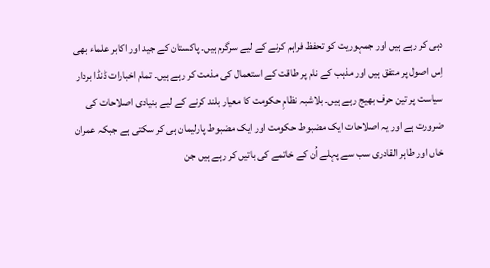دہی کر رہے ہیں اور جمہوریت کو تحفظ فراہم کرنے کے لیے سرگرم ہیں۔ پاکستان کے جید اور اکابر علماء بھی اِس اصول پر متفق ہیں اور مذہب کے نام پر طاقت کے استعمال کی مذمت کر رہے ہیں۔ تمام اخبارات ڈنڈا بردار سیاست پر تین حرف بھیج رہے ہیں۔ بلاشبہ نظامِ حکومت کا معیار بلند کرنے کے لیے بنیادی اصلاحات کی ضرورت ہے اور یہ اصلاحات ایک مضبوط حکومت اور ایک مضبوط پارلیمان ہی کر سکتی ہے جبکہ عمران خاں اور طاہر القادری سب سے پہلے اُن کے خاتمے کی باتیں کر رہے ہیں جن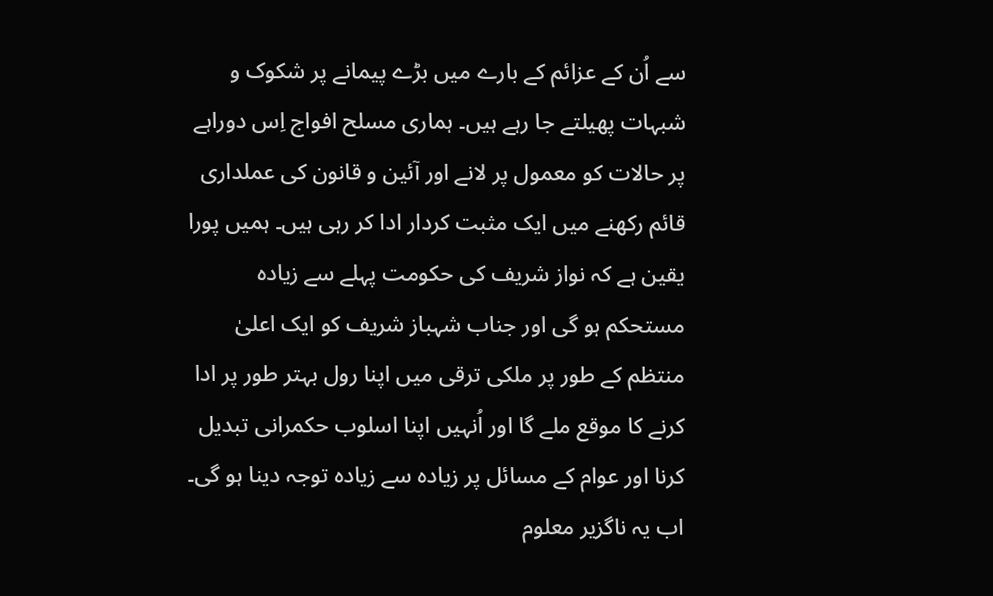سے اُن کے عزائم کے بارے میں بڑے پیمانے پر شکوک و شبہات پھیلتے جا رہے ہیں۔ ہماری مسلح افواج اِس دوراہے پر حالات کو معمول پر لانے اور آئین و قانون کی عملداری قائم رکھنے میں ایک مثبت کردار ادا کر رہی ہیں۔ ہمیں پورا یقین ہے کہ نواز شریف کی حکومت پہلے سے زیادہ مستحکم ہو گی اور جناب شہباز شریف کو ایک اعلیٰ منتظم کے طور پر ملکی ترقی میں اپنا رول بہتر طور پر ادا کرنے کا موقع ملے گا اور اُنہیں اپنا اسلوب حکمرانی تبدیل کرنا اور عوام کے مسائل پر زیادہ سے زیادہ توجہ دینا ہو گی۔
اب یہ ناگزیر معلوم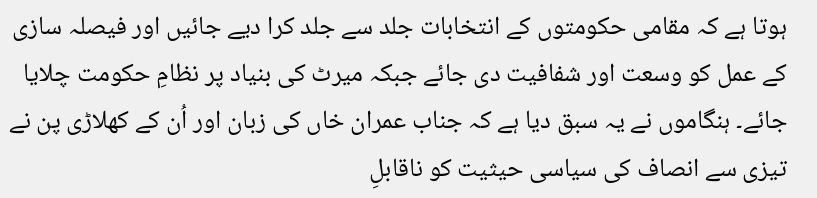ہوتا ہے کہ مقامی حکومتوں کے انتخابات جلد سے جلد کرا دیے جائیں اور فیصلہ سازی کے عمل کو وسعت اور شفافیت دی جائے جبکہ میرٹ کی بنیاد پر نظامِ حکومت چلایا جائے۔ ہنگاموں نے یہ سبق دیا ہے کہ جناب عمران خاں کی زبان اور اُن کے کھلاڑی پن نے تیزی سے انصاف کی سیاسی حیثیت کو ناقابلِ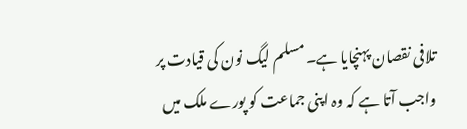تلافی نقصان پہنچایا ہے۔ مسلم لیگ نون کی قیادت پر واجب آتا ہے کہ وہ اپنی جماعت کو پورے ملک میں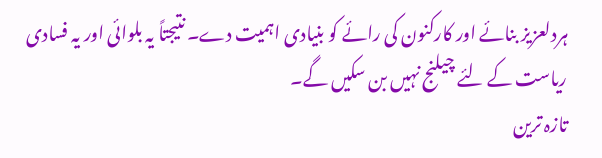ہردلعزیز بنائے اور کارکنون کی رائے کو بنیادی اہمیت دے۔ نتیجتاً یہ بلوائی اور یہ فسادی ریاست کے لئے چیلنج نہیں بن سکیں گے۔
تازہ ترین